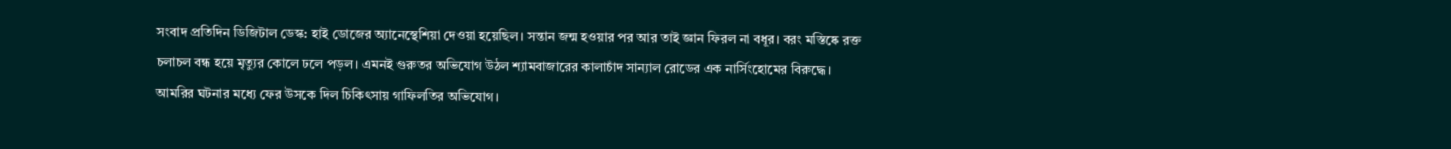সংবাদ প্রতিদিন ডিজিটাল ডেস্ক: হাই ডোজের অ্যানেস্থেশিয়া দেওয়া হয়েছিল। সন্তান জন্ম হওয়ার পর আর তাই জ্ঞান ফিরল না বধূর। বরং মস্তিষ্কে রক্ত চলাচল বন্ধ হয়ে মৃত্যুর কোলে ঢলে পড়ল। এমনই গুরুতর অভিযোগ উঠল শ্যামবাজারের কালাচাঁদ সান্যাল রোডের এক নার্সিংহোমের বিরুদ্ধে। আমরির ঘটনার মধ্যে ফের উসকে দিল চিকিৎসায় গাফিলতির অভিযোগ।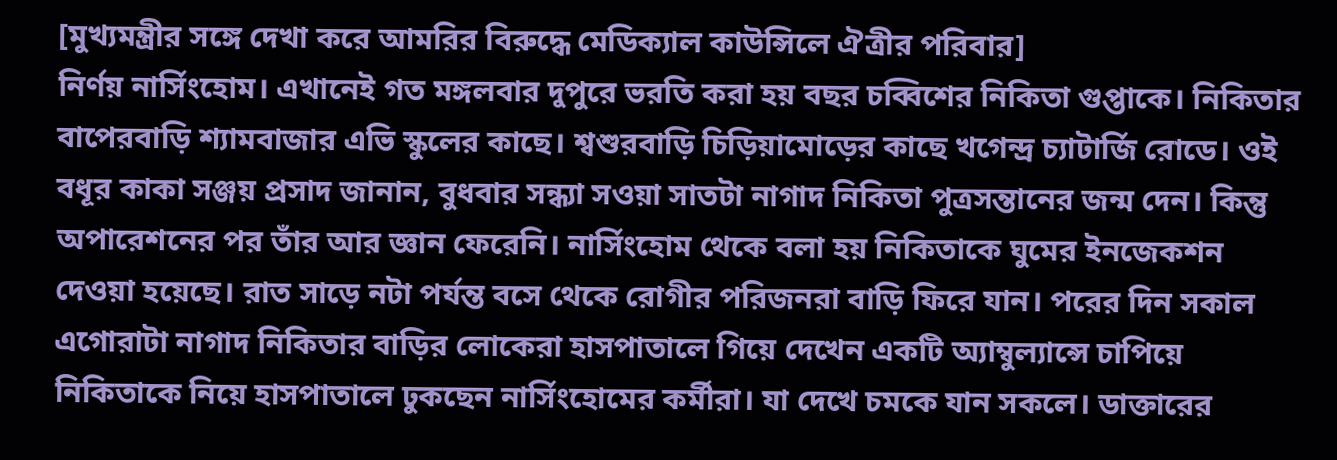[মুখ্যমন্ত্রীর সঙ্গে দেখা করে আমরির বিরুদ্ধে মেডিক্যাল কাউন্সিলে ঐত্রীর পরিবার]
নির্ণয় নার্সিংহোম। এখানেই গত মঙ্গলবার দুপুরে ভরতি করা হয় বছর চব্বিশের নিকিতা গুপ্তাকে। নিকিতার বাপেরবাড়ি শ্যামবাজার এভি স্কুলের কাছে। শ্বশুরবাড়ি চিড়িয়ামোড়ের কাছে খগেন্দ্র চ্যাটার্জি রোডে। ওই বধূর কাকা সঞ্জয় প্রসাদ জানান, বুধবার সন্ধ্যা সওয়া সাতটা নাগাদ নিকিতা পুত্রসন্তানের জন্ম দেন। কিন্তু অপারেশনের পর তাঁর আর জ্ঞান ফেরেনি। নার্সিংহোম থেকে বলা হয় নিকিতাকে ঘুমের ইনজেকশন দেওয়া হয়েছে। রাত সাড়ে নটা পর্যন্ত বসে থেকে রোগীর পরিজনরা বাড়ি ফিরে যান। পরের দিন সকাল এগোরাটা নাগাদ নিকিতার বাড়ির লোকেরা হাসপাতালে গিয়ে দেখেন একটি অ্যাম্বুল্যান্সে চাপিয়ে নিকিতাকে নিয়ে হাসপাতালে ঢুকছেন নার্সিংহোমের কর্মীরা। যা দেখে চমকে যান সকলে। ডাক্তারের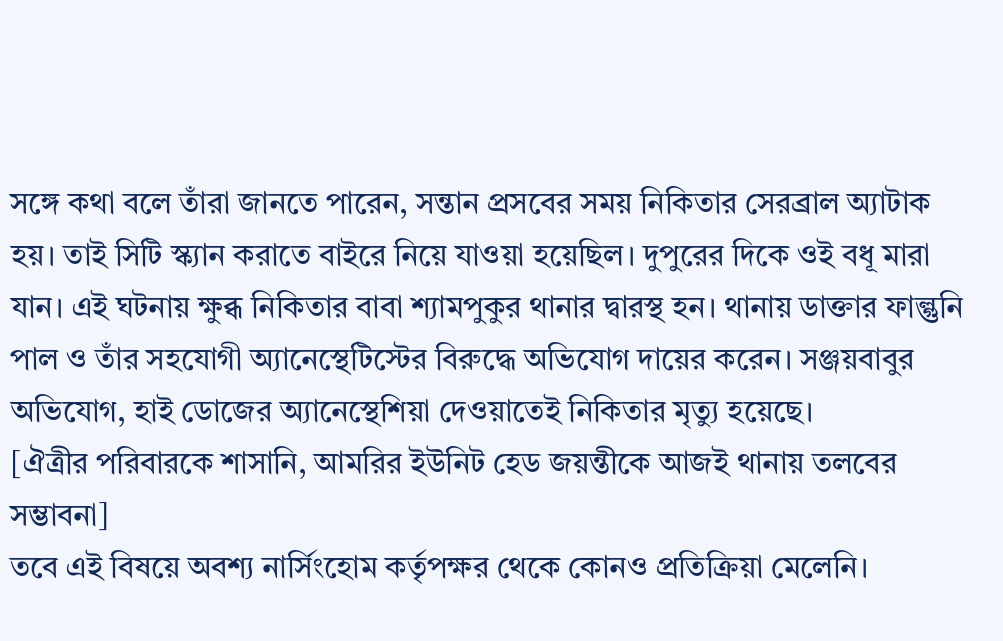সঙ্গে কথা বলে তাঁরা জানতে পারেন, সন্তান প্রসবের সময় নিকিতার সেরব্রাল অ্যাটাক হয়। তাই সিটি স্ক্যান করাতে বাইরে নিয়ে যাওয়া হয়েছিল। দুপুরের দিকে ওই বধূ মারা যান। এই ঘটনায় ক্ষুব্ধ নিকিতার বাবা শ্যামপুকুর থানার দ্বারস্থ হন। থানায় ডাক্তার ফাল্গুনি পাল ও তাঁর সহযোগী অ্যানেস্থেটিস্টের বিরুদ্ধে অভিযোগ দায়ের করেন। সঞ্জয়বাবুর অভিযোগ, হাই ডোজের অ্যানেস্থেশিয়া দেওয়াতেই নিকিতার মৃত্যু হয়েছে।
[ঐত্রীর পরিবারকে শাসানি, আমরির ইউনিট হেড জয়ন্তীকে আজই থানায় তলবের সম্ভাবনা]
তবে এই বিষয়ে অবশ্য নার্সিংহোম কর্তৃপক্ষর থেকে কোনও প্রতিক্রিয়া মেলেনি।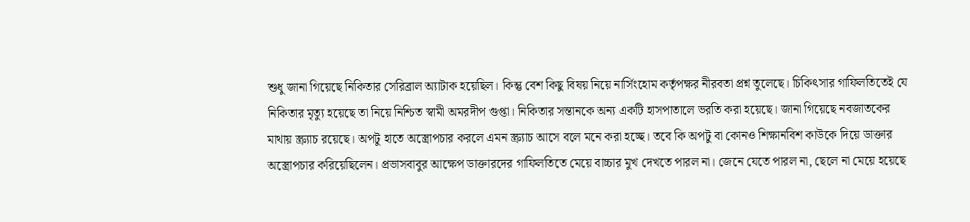শুধু জানা গিয়েছে নিকিতার সেরিব্রাল অ্যাটাক হয়েছিল। কিন্তু বেশ কিছু বিষয় নিয়ে নার্সিংহোম কর্তৃপক্ষর নীরবতা প্রশ্ন তুলেছে। চিকিৎসার গাফিলতিতেই যে নিকিতার মৃত্যু হয়েছে তা নিয়ে নিশ্চিত স্বামী অমরদীপ গুপ্তা। নিকিতার সন্তানকে অন্য একটি হাসপাতালে ভরতি করা হয়েছে। জানা গিয়েছে নবজাতকের মাথায় স্ক্র্যাচ রয়েছে। অপটু হাতে অস্ত্রোপচার করলে এমন স্ক্র্যাচ আসে বলে মনে করা হচ্ছে। তবে কি অপটু বা কোনও শিক্ষানবিশ কাউকে দিয়ে ডাক্তার অস্ত্রোপচার করিয়েছিলেন। প্রভাসবাবুর আক্ষেপ ডাক্তারদের গাফিলতিতে মেয়ে বাচ্চার মুখ দেখতে পারল না। জেনে যেতে পারল না, ছেলে না মেয়ে হয়েছে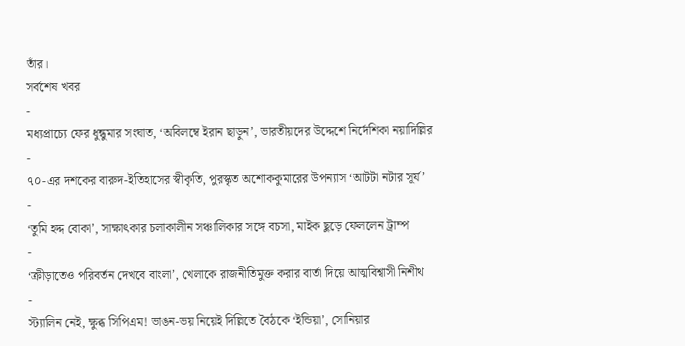তাঁর।
সর্বশেষ খবর
-
মধ্যপ্রাচ্যে ফের ধুন্ধুমার সংঘাত, ‘অবিলম্বে ইরান ছাড়ুন’, ভারতীয়দের উদ্দেশে নির্দেশিকা নয়াদিল্লির
-
৭০-এর দশকের বারুদ-ইতিহাসের স্বীকৃতি, পুরস্কৃত অশোককুমারের উপন্যাস ‘আটটা নটার সূর্য’
-
‘তুমি হদ্দ বোকা’, সাক্ষাৎকার চলাকালীন সঞ্চালিকার সঙ্গে বচসা, মাইক ছুড়ে ফেললেন ট্রাম্প
-
‘ক্রীড়াতেও পরিবর্তন দেখবে বাংলা’, খেলাকে রাজনীতিমুক্ত করার বার্তা দিয়ে আত্মবিশ্বাসী নিশীথ
-
স্ট্যালিন নেই, ক্ষুব্ধ সিপিএম! ভাঙন-ভয় নিয়েই দিল্লিতে বৈঠকে ‘ইন্ডিয়া’, সোনিয়ার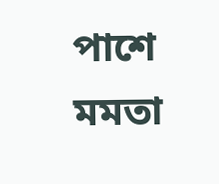পাশে মমতা